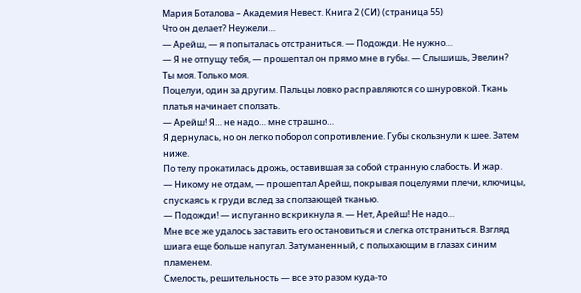Мария Боталова – Академия Невест. Книга 2 (СИ) (страница 55)
Что он делает? Неужели…
— Арейш, — я попыталась отстраниться. — Подожди. Не нужно…
— Я не отпущу тебя, — прошептал он прямо мне в губы. — Слышишь, Эвелин?
Ты моя. Только моя.
Поцелуи, один за другим. Пальцы ловко расправляются со шнуровкой. Ткань
платья начинает сползать.
— Арейш! Я… не надо… мне страшно…
Я дернулась, но он легко поборол сопротивление. Губы скользнули к шее. Затем
ниже.
По телу прокатилась дрожь, оставившая за собой странную слабость. И жар.
— Никому не отдам, — прошептал Арейш, покрывая поцелуями плечи, ключицы,
спускаясь к груди вслед за сползающей тканью.
— Подожди! — испуганно вскрикнула я. — Нет, Арейш! Не надо…
Мне все же удалось заставить его остановиться и слегка отстраниться. Взгляд
шиага еще больше напугал. Затуманенный, с полыхающим в глазах синим
пламенем.
Смелость, решительность — все это разом куда-то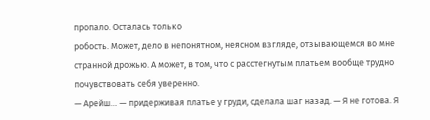пропало. Осталась только
робость. Может, дело в непонятном, неясном взгляде, отзывающемся во мне
странной дрожью. А может, в том, что с расстегнутым платьем вообще трудно
почувствовать себя уверенно.
— Арейш… — придерживая платье у груди, сделала шаг назад. — Я не готова. Я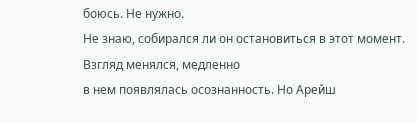боюсь. Не нужно.
Не знаю, собирался ли он остановиться в этот момент. Взгляд менялся, медленно
в нем появлялась осознанность. Но Арейш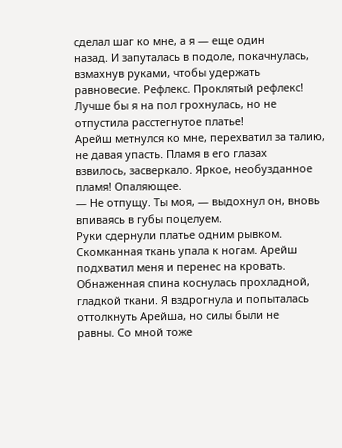сделал шаг ко мне, а я — еще один
назад. И запуталась в подоле, покачнулась, взмахнув руками, чтобы удержать
равновесие. Рефлекс. Проклятый рефлекс! Лучше бы я на пол грохнулась, но не
отпустила расстегнутое платье!
Арейш метнулся ко мне, перехватил за талию, не давая упасть. Пламя в его глазах
взвилось, засверкало. Яркое, необузданное пламя! Опаляющее.
— Не отпущу. Ты моя, — выдохнул он, вновь впиваясь в губы поцелуем.
Руки сдернули платье одним рывком. Скомканная ткань упала к ногам. Арейш
подхватил меня и перенес на кровать. Обнаженная спина коснулась прохладной,
гладкой ткани. Я вздрогнула и попыталась оттолкнуть Арейша, но силы были не
равны. Со мной тоже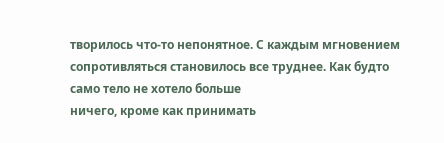творилось что-то непонятное. С каждым мгновением
сопротивляться становилось все труднее. Как будто само тело не хотело больше
ничего, кроме как принимать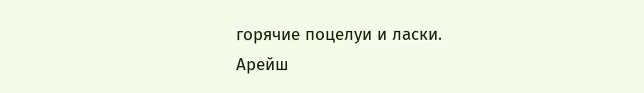горячие поцелуи и ласки.
Арейш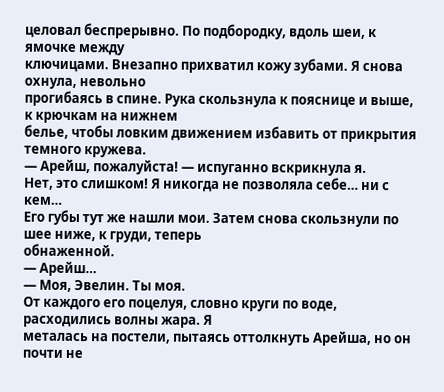целовал беспрерывно. По подбородку, вдоль шеи, к ямочке между
ключицами. Внезапно прихватил кожу зубами. Я снова охнула, невольно
прогибаясь в спине. Рука скользнула к пояснице и выше, к крючкам на нижнем
белье, чтобы ловким движением избавить от прикрытия темного кружева.
— Арейш, пожалуйста! — испуганно вскрикнула я.
Нет, это слишком! Я никогда не позволяла себе… ни с кем…
Его губы тут же нашли мои. Затем снова скользнули по шее ниже, к груди, теперь
обнаженной.
— Арейш…
— Моя, Эвелин. Ты моя.
От каждого его поцелуя, словно круги по воде, расходились волны жара. Я
металась на постели, пытаясь оттолкнуть Арейша, но он почти не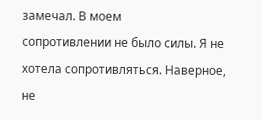замечал. В моем
сопротивлении не было силы. Я не хотела сопротивляться. Наверное, не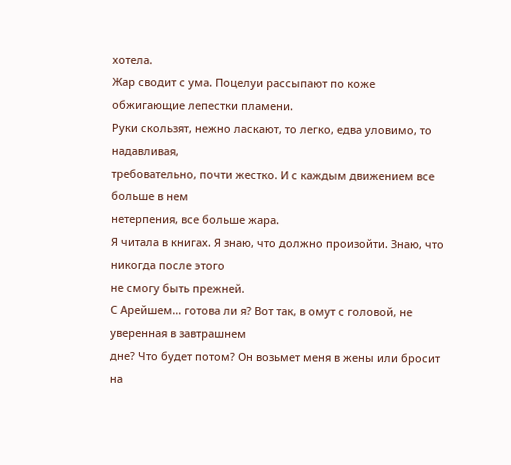хотела.
Жар сводит с ума. Поцелуи рассыпают по коже обжигающие лепестки пламени.
Руки скользят, нежно ласкают, то легко, едва уловимо, то надавливая,
требовательно, почти жестко. И с каждым движением все больше в нем
нетерпения, все больше жара.
Я читала в книгах. Я знаю, что должно произойти. Знаю, что никогда после этого
не смогу быть прежней.
С Арейшем… готова ли я? Вот так, в омут с головой, не уверенная в завтрашнем
дне? Что будет потом? Он возьмет меня в жены или бросит на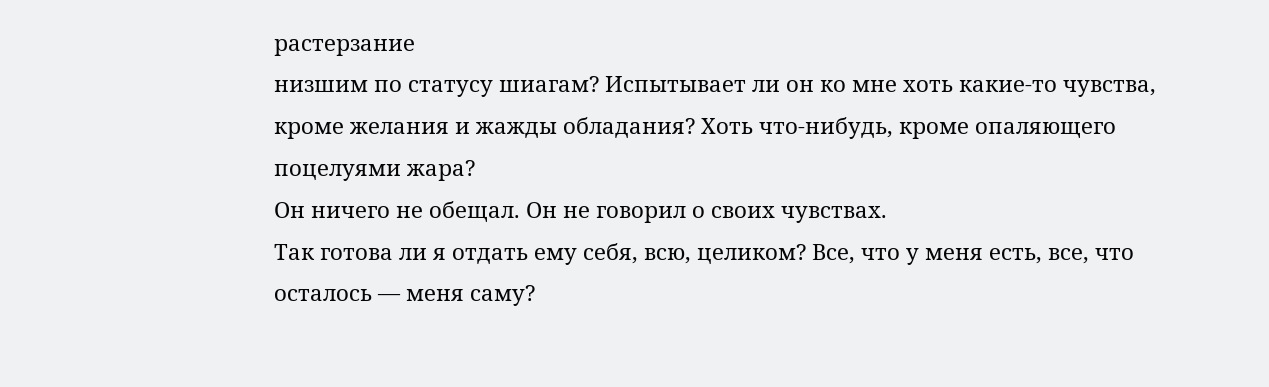растерзание
низшим по статусу шиагам? Испытывает ли он ко мне хоть какие-то чувства,
кроме желания и жажды обладания? Хоть что-нибудь, кроме опаляющего
поцелуями жара?
Он ничего не обещал. Он не говорил о своих чувствах.
Так готова ли я отдать ему себя, всю, целиком? Все, что у меня есть, все, что
осталось — меня саму?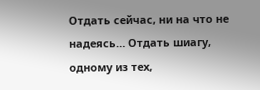Отдать сейчас, ни на что не надеясь… Отдать шиагу,
одному из тех,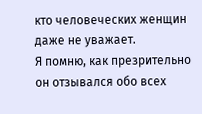кто человеческих женщин даже не уважает.
Я помню, как презрительно он отзывался обо всех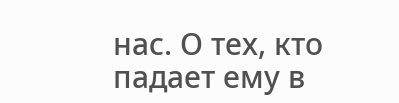нас. О тех, кто падает ему в